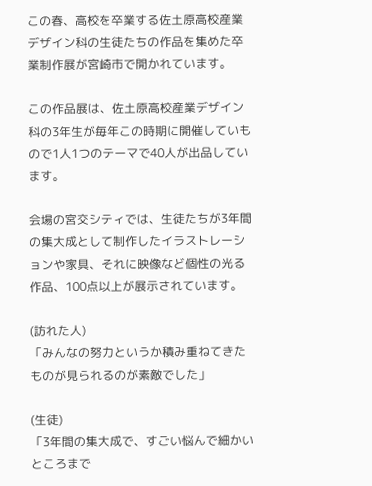この春、高校を卒業する佐土原高校産業デザイン科の生徒たちの作品を集めた卒業制作展が宮崎市で開かれています。

この作品展は、佐土原高校産業デザイン科の3年生が毎年この時期に開催していもので1人1つのテーマで40人が出品しています。

会場の宮交シティでは、生徒たちが3年間の集大成として制作したイラストレーションや家具、それに映像など個性の光る作品、100点以上が展示されています。

(訪れた人)
「みんなの努力というか積み重ねてきたものが見られるのが素敵でした」

(生徒)
「3年間の集大成で、すごい悩んで細かいところまで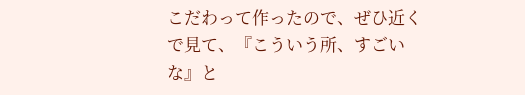こだわって作ったので、ぜひ近くで見て、『こういう所、すごいな』と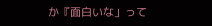か『面白いな」って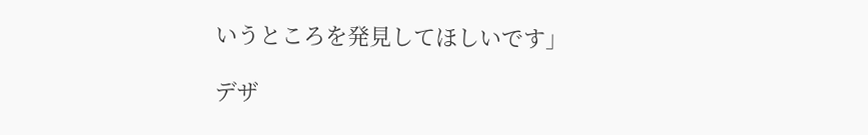いうところを発見してほしいです」

デザ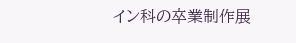イン科の卒業制作展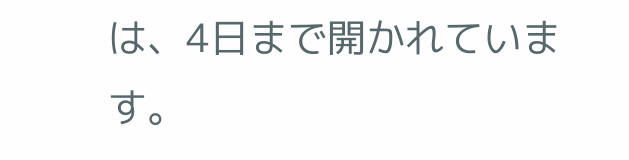は、4日まで開かれています。